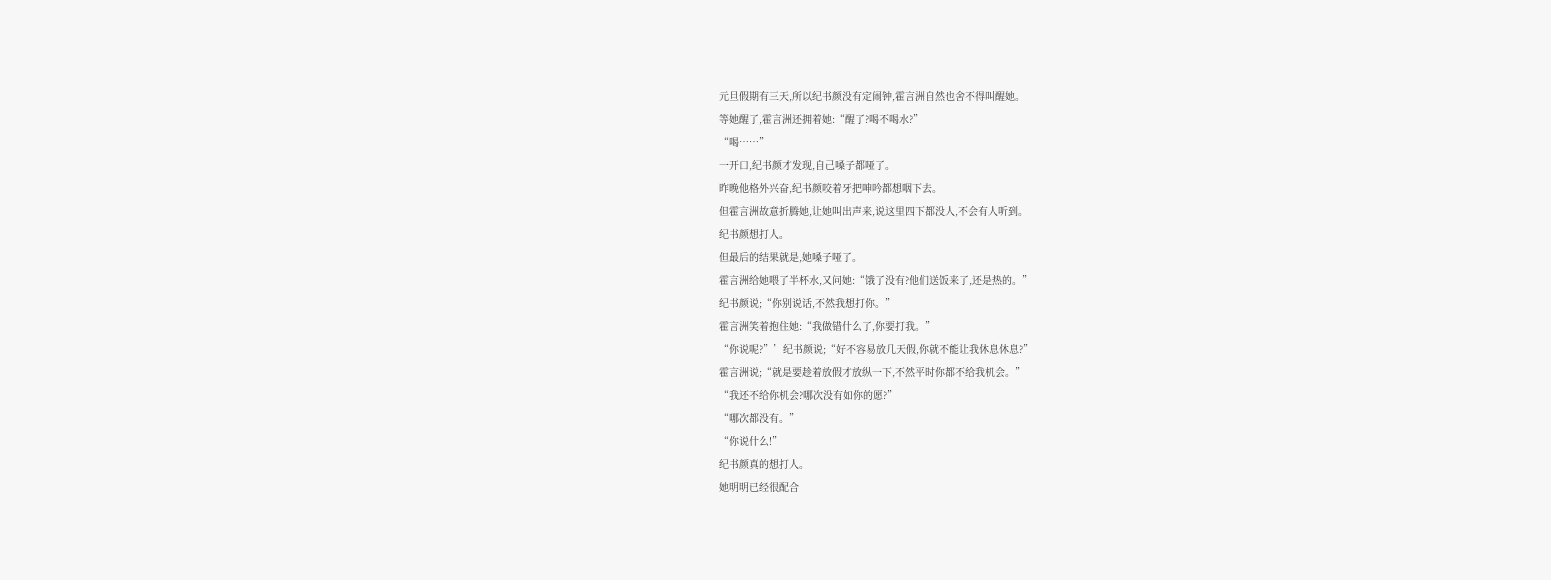元旦假期有三天,所以纪书颜没有定闹钟,霍言洲自然也舍不得叫醒她。
等她醒了,霍言洲还拥着她:“醒了?喝不喝水?”
“喝……”
一开口,纪书颜才发现,自己嗓子都哑了。
昨晚他格外兴奋,纪书颜咬着牙把呻吟都想咽下去。
但霍言洲故意折腾她,让她叫出声来,说这里四下都没人,不会有人听到。
纪书颜想打人。
但最后的结果就是,她嗓子哑了。
霍言洲给她喂了半杯水,又问她:“饿了没有?他们送饭来了,还是热的。”
纪书颜说;“你别说话,不然我想打你。”
霍言洲笑着抱住她:“我做错什么了,你要打我。”
“你说呢?”’纪书颜说;“好不容易放几天假,你就不能让我休息休息?”
霍言洲说;“就是要趁着放假才放纵一下,不然平时你都不给我机会。”
“我还不给你机会?哪次没有如你的愿?”
“哪次都没有。”
“你说什么!”
纪书颜真的想打人。
她明明已经很配合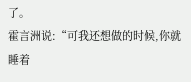了。
霍言洲说:“可我还想做的时候,你就睡着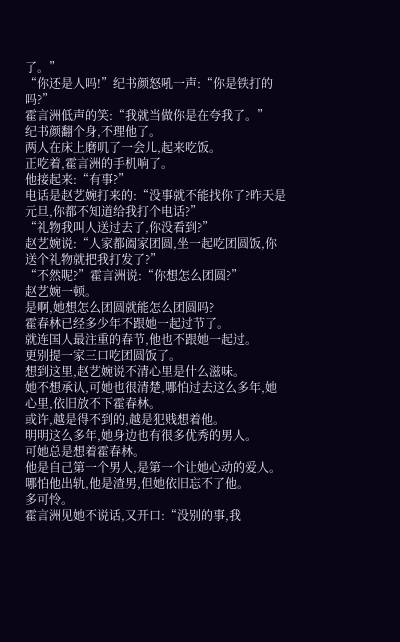了。”
“你还是人吗!”纪书颜怒吼一声:“你是铁打的吗?”
霍言洲低声的笑:“我就当做你是在夸我了。”
纪书颜翻个身,不理他了。
两人在床上磨叽了一会儿,起来吃饭。
正吃着,霍言洲的手机响了。
他接起来:“有事?”
电话是赵艺婉打来的:“没事就不能找你了?昨天是元旦,你都不知道给我打个电话?”
“礼物我叫人送过去了,你没看到?”
赵艺婉说:“人家都阖家团圆,坐一起吃团圆饭,你送个礼物就把我打发了?”
“不然呢?”霍言洲说:“你想怎么团圆?”
赵艺婉一顿。
是啊,她想怎么团圆就能怎么团圆吗?
霍春林已经多少年不跟她一起过节了。
就连国人最注重的春节,他也不跟她一起过。
更别提一家三口吃团圆饭了。
想到这里,赵艺婉说不清心里是什么滋味。
她不想承认,可她也很清楚,哪怕过去这么多年,她心里,依旧放不下霍春林。
或许,越是得不到的,越是犯贱想着他。
明明这么多年,她身边也有很多优秀的男人。
可她总是想着霍春林。
他是自己第一个男人,是第一个让她心动的爱人。
哪怕他出轨,他是渣男,但她依旧忘不了他。
多可怜。
霍言洲见她不说话,又开口:“没别的事,我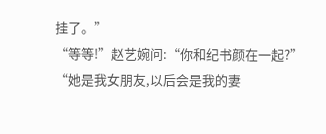挂了。”
“等等!”赵艺婉问:“你和纪书颜在一起?”
“她是我女朋友,以后会是我的妻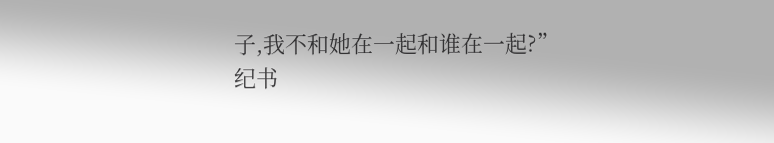子,我不和她在一起和谁在一起?”
纪书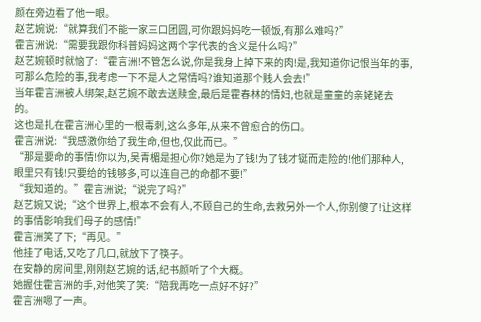颜在旁边看了他一眼。
赵艺婉说:“就算我们不能一家三口团圆,可你跟妈妈吃一顿饭,有那么难吗?”
霍言洲说:“需要我跟你科普妈妈这两个字代表的含义是什么吗?”
赵艺婉顿时就恼了:“霍言洲!不管怎么说,你是我身上掉下来的肉!是,我知道你记恨当年的事,可那么危险的事,我考虑一下不是人之常情吗?谁知道那个贱人会去!”
当年霍言洲被人绑架,赵艺婉不敢去送赎金,最后是霍春林的情妇,也就是童童的亲姥姥去的。
这也是扎在霍言洲心里的一根毒刺,这么多年,从来不曾愈合的伤口。
霍言洲说:“我感激你给了我生命,但也,仅此而已。”
“那是要命的事情!你以为,吴青楣是担心你?她是为了钱!为了钱才铤而走险的!他们那种人,眼里只有钱!只要给的钱够多,可以连自己的命都不要!”
“我知道的。”霍言洲说;“说完了吗?”
赵艺婉又说;“这个世界上,根本不会有人,不顾自己的生命,去救另外一个人,你别傻了!让这样的事情影响我们母子的感情!”
霍言洲笑了下;“再见。”
他挂了电话,又吃了几口,就放下了筷子。
在安静的房间里,刚刚赵艺婉的话,纪书颜听了个大概。
她握住霍言洲的手,对他笑了笑:“陪我再吃一点好不好?”
霍言洲嗯了一声。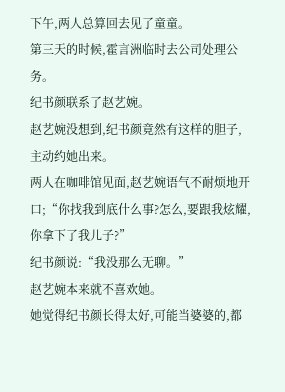下午,两人总算回去见了童童。
第三天的时候,霍言洲临时去公司处理公务。
纪书颜联系了赵艺婉。
赵艺婉没想到,纪书颜竟然有这样的胆子,主动约她出来。
两人在咖啡馆见面,赵艺婉语气不耐烦地开口;“你找我到底什么事?怎么,要跟我炫耀,你拿下了我儿子?”
纪书颜说:“我没那么无聊。”
赵艺婉本来就不喜欢她。
她觉得纪书颜长得太好,可能当婆婆的,都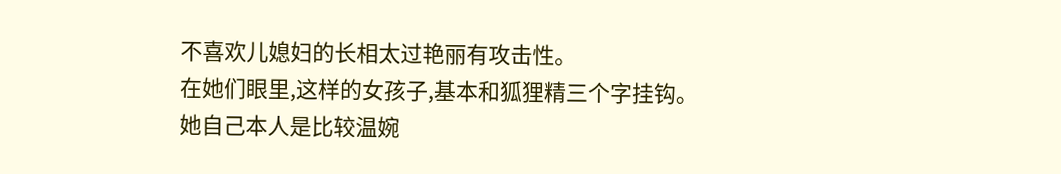不喜欢儿媳妇的长相太过艳丽有攻击性。
在她们眼里,这样的女孩子,基本和狐狸精三个字挂钩。
她自己本人是比较温婉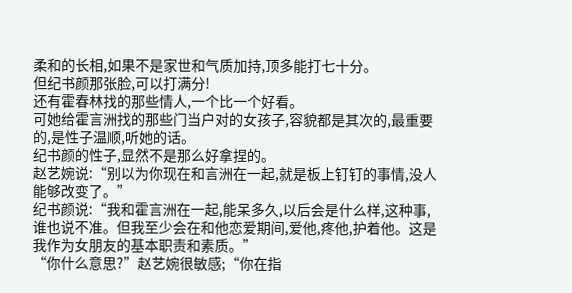柔和的长相,如果不是家世和气质加持,顶多能打七十分。
但纪书颜那张脸,可以打满分!
还有霍春林找的那些情人,一个比一个好看。
可她给霍言洲找的那些门当户对的女孩子,容貌都是其次的,最重要的,是性子温顺,听她的话。
纪书颜的性子,显然不是那么好拿捏的。
赵艺婉说:“别以为你现在和言洲在一起,就是板上钉钉的事情,没人能够改变了。”
纪书颜说:“我和霍言洲在一起,能呆多久,以后会是什么样,这种事,谁也说不准。但我至少会在和他恋爱期间,爱他,疼他,护着他。这是我作为女朋友的基本职责和素质。”
“你什么意思?”赵艺婉很敏感;“你在指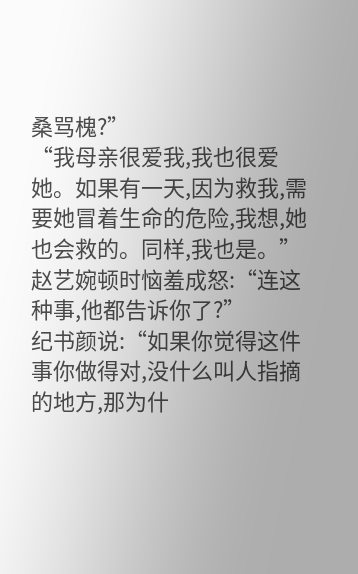桑骂槐?”
“我母亲很爱我,我也很爱她。如果有一天,因为救我,需要她冒着生命的危险,我想,她也会救的。同样,我也是。”
赵艺婉顿时恼羞成怒:“连这种事,他都告诉你了?”
纪书颜说:“如果你觉得这件事你做得对,没什么叫人指摘的地方,那为什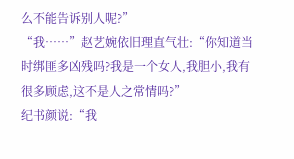么不能告诉别人呢?”
“我……”赵艺婉依旧理直气壮:“你知道当时绑匪多凶残吗?我是一个女人,我胆小,我有很多顾虑,这不是人之常情吗?”
纪书颜说:“我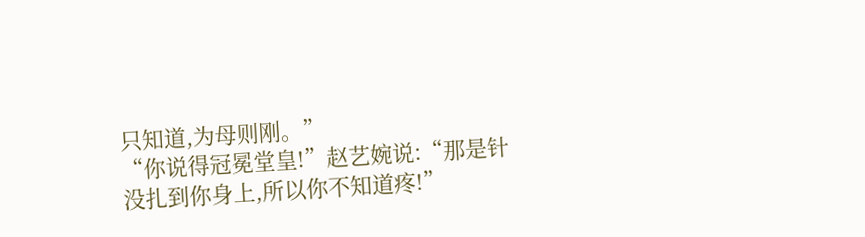只知道,为母则刚。”
“你说得冠冕堂皇!”赵艺婉说:“那是针没扎到你身上,所以你不知道疼!”